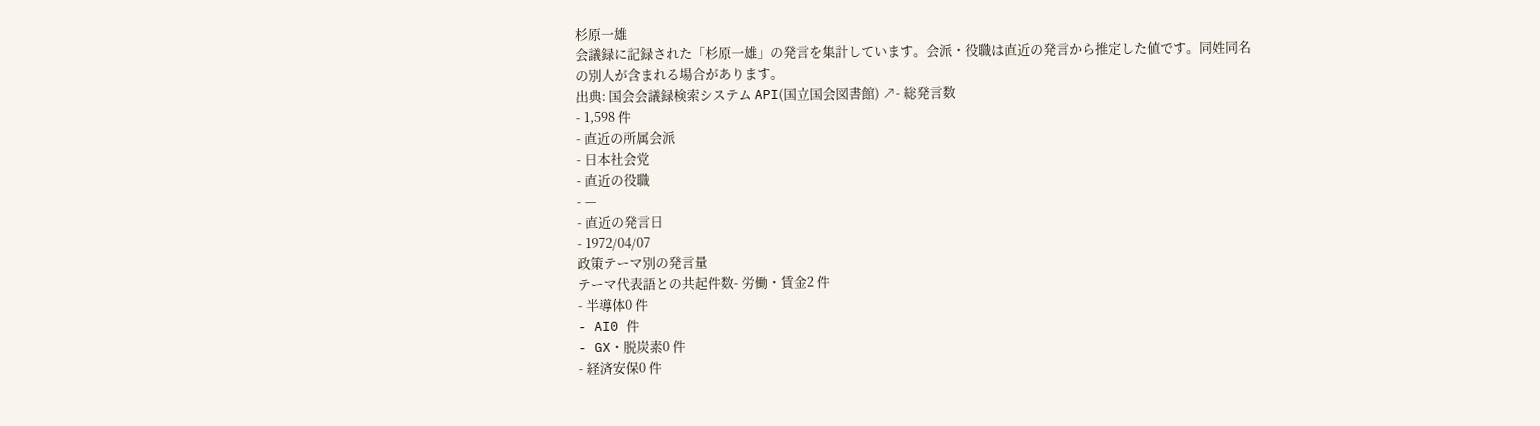杉原一雄
会議録に記録された「杉原一雄」の発言を集計しています。会派・役職は直近の発言から推定した値です。同姓同名の別人が含まれる場合があります。
出典: 国会会議録検索システム API(国立国会図書館) ↗- 総発言数
- 1,598 件
- 直近の所属会派
- 日本社会党
- 直近の役職
- —
- 直近の発言日
- 1972/04/07
政策テーマ別の発言量
テーマ代表語との共起件数- 労働・賃金2 件
- 半導体0 件
- AI0 件
- GX・脱炭素0 件
- 経済安保0 件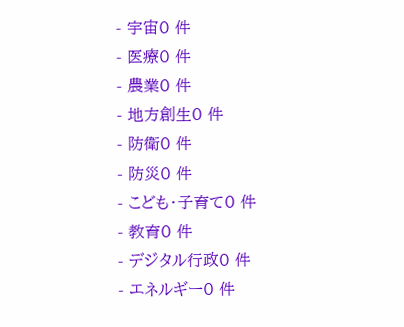- 宇宙0 件
- 医療0 件
- 農業0 件
- 地方創生0 件
- 防衛0 件
- 防災0 件
- こども・子育て0 件
- 教育0 件
- デジタル行政0 件
- エネルギー0 件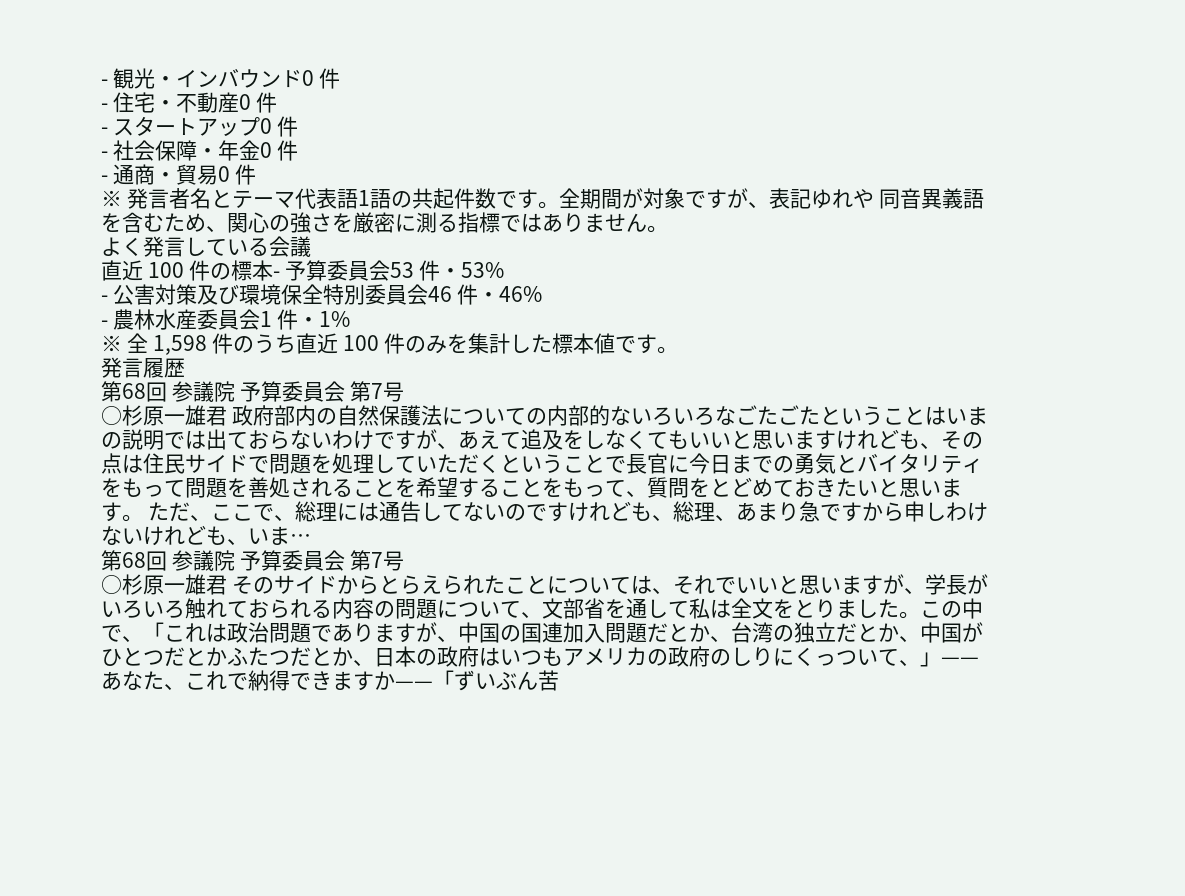- 観光・インバウンド0 件
- 住宅・不動産0 件
- スタートアップ0 件
- 社会保障・年金0 件
- 通商・貿易0 件
※ 発言者名とテーマ代表語1語の共起件数です。全期間が対象ですが、表記ゆれや 同音異義語を含むため、関心の強さを厳密に測る指標ではありません。
よく発言している会議
直近 100 件の標本- 予算委員会53 件・53%
- 公害対策及び環境保全特別委員会46 件・46%
- 農林水産委員会1 件・1%
※ 全 1,598 件のうち直近 100 件のみを集計した標本値です。
発言履歴
第68回 参議院 予算委員会 第7号
○杉原一雄君 政府部内の自然保護法についての内部的ないろいろなごたごたということはいまの説明では出ておらないわけですが、あえて追及をしなくてもいいと思いますけれども、その点は住民サイドで問題を処理していただくということで長官に今日までの勇気とバイタリティをもって問題を善処されることを希望することをもって、質問をとどめておきたいと思います。 ただ、ここで、総理には通告してないのですけれども、総理、あまり急ですから申しわけないけれども、いま…
第68回 参議院 予算委員会 第7号
○杉原一雄君 そのサイドからとらえられたことについては、それでいいと思いますが、学長がいろいろ触れておられる内容の問題について、文部省を通して私は全文をとりました。この中で、「これは政治問題でありますが、中国の国連加入問題だとか、台湾の独立だとか、中国がひとつだとかふたつだとか、日本の政府はいつもアメリカの政府のしりにくっついて、」——あなた、これで納得できますか——「ずいぶん苦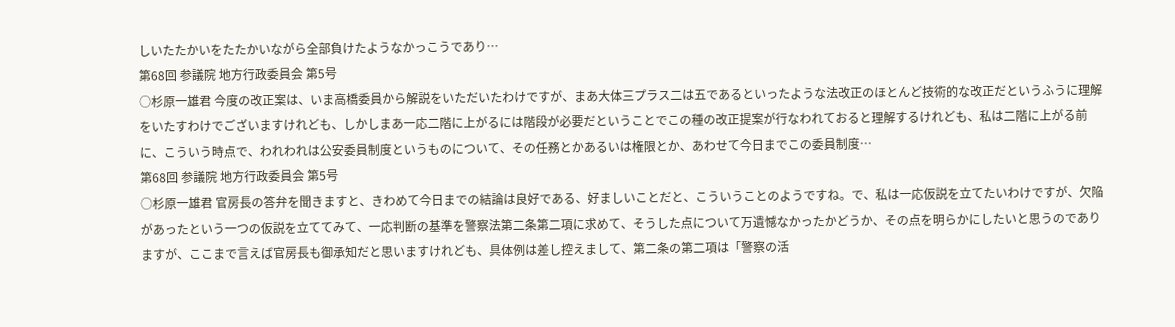しいたたかいをたたかいながら全部負けたようなかっこうであり…
第68回 参議院 地方行政委員会 第5号
○杉原一雄君 今度の改正案は、いま高橋委員から解説をいただいたわけですが、まあ大体三プラス二は五であるといったような法改正のほとんど技術的な改正だというふうに理解をいたすわけでございますけれども、しかしまあ一応二階に上がるには階段が必要だということでこの種の改正提案が行なわれておると理解するけれども、私は二階に上がる前に、こういう時点で、われわれは公安委員制度というものについて、その任務とかあるいは権限とか、あわせて今日までこの委員制度…
第68回 参議院 地方行政委員会 第5号
○杉原一雄君 官房長の答弁を聞きますと、きわめて今日までの結論は良好である、好ましいことだと、こういうことのようですね。で、私は一応仮説を立てたいわけですが、欠陥があったという一つの仮説を立ててみて、一応判断の基準を警察法第二条第二項に求めて、そうした点について万遺憾なかったかどうか、その点を明らかにしたいと思うのでありますが、ここまで言えば官房長も御承知だと思いますけれども、具体例は差し控えまして、第二条の第二項は「警察の活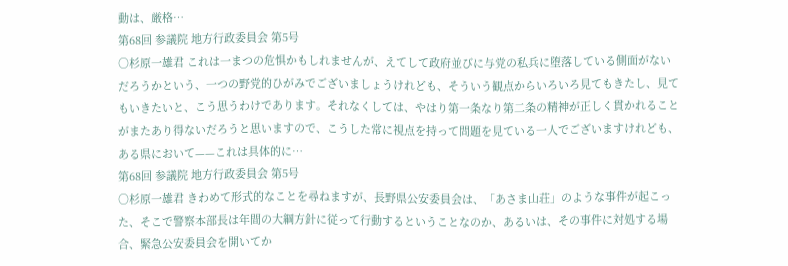動は、厳格…
第68回 参議院 地方行政委員会 第5号
○杉原一雄君 これは一まつの危惧かもしれませんが、えてして政府並びに与党の私兵に堕落している側面がないだろうかという、一つの野党的ひがみでございましょうけれども、そういう観点からいろいろ見てもきたし、見てもいきたいと、こう思うわけであります。それなくしては、やはり第一条なり第二条の精神が正しく貫かれることがまたあり得ないだろうと思いますので、こうした常に視点を持って問題を見ている一人でございますけれども、ある県において——これは具体的に…
第68回 参議院 地方行政委員会 第5号
○杉原一雄君 きわめて形式的なことを尋ねますが、長野県公安委員会は、「あさま山荘」のような事件が起こった、そこで警察本部長は年間の大綱方針に従って行動するということなのか、あるいは、その事件に対処する場合、緊急公安委員会を開いてか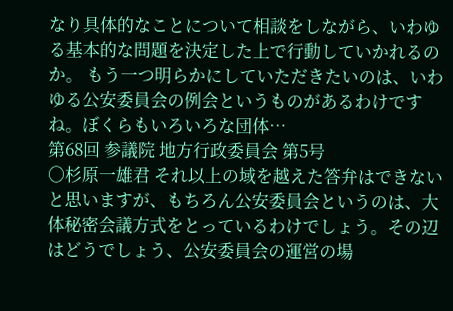なり具体的なことについて相談をしながら、いわゆる基本的な問題を決定した上で行動していかれるのか。 もう一つ明らかにしていただきたいのは、いわゆる公安委員会の例会というものがあるわけですね。ぼくらもいろいろな団体…
第68回 参議院 地方行政委員会 第5号
○杉原一雄君 それ以上の域を越えた答弁はできないと思いますが、もちろん公安委員会というのは、大体秘密会議方式をとっているわけでしょう。その辺はどうでしょう、公安委員会の運営の場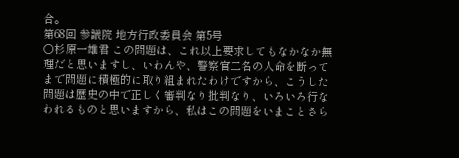合。
第68回 参議院 地方行政委員会 第5号
○杉原一雄君 この問題は、これ以上要求してもなかなか無理だと思いますし、いわんや、警察官二名の人命を断ってまで問題に積極的に取り組まれたわけですから、こうした問題は歴史の中で正しく審判なり批判なり、いろいろ行なわれるものと思いますから、私はこの問題をいまことさら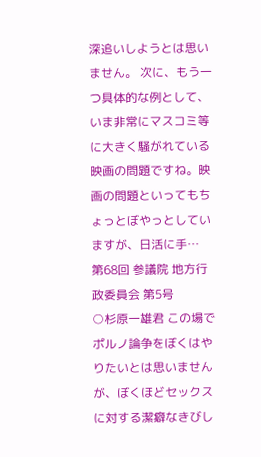深追いしようとは思いません。 次に、もう一つ具体的な例として、いま非常にマスコミ等に大きく騒がれている映画の問題ですね。映画の問題といってもちょっとぼやっとしていますが、日活に手…
第68回 参議院 地方行政委員会 第5号
○杉原一雄君 この場でポルノ論争をぼくはやりたいとは思いませんが、ぼくほどセックスに対する潔癖なきびし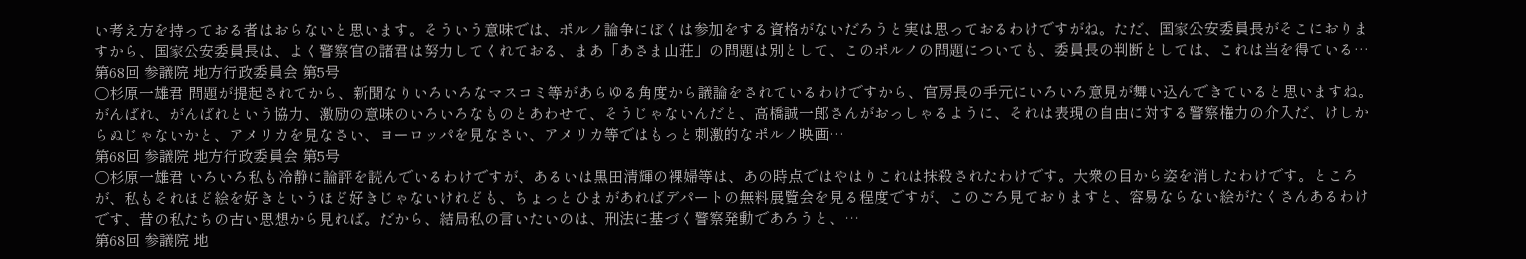い考え方を持っておる者はおらないと思います。そういう意味では、ポルノ論争にぼくは参加をする資格がないだろうと実は思っておるわけですがね。ただ、国家公安委員長がそこにおりますから、国家公安委員長は、よく警察官の諸君は努力してくれておる、まあ「あさま山荘」の問題は別として、このポルノの問題についても、委員長の判断としては、これは当を得ている…
第68回 参議院 地方行政委員会 第5号
○杉原一雄君 問題が提起されてから、新聞なりいろいろなマスコミ等があらゆる角度から議論をされているわけですから、官房長の手元にいろいろ意見が舞い込んできていると思いますね。がんばれ、がんばれという協力、激励の意味のいろいろなものとあわせて、そうじゃないんだと、高橋誠一郎さんがおっしゃるように、それは表現の自由に対する警察権力の介入だ、けしからぬじゃないかと、アメリカを見なさい、ヨーロッパを見なさい、アメリカ等ではもっと刺激的なポルノ映画…
第68回 参議院 地方行政委員会 第5号
○杉原一雄君 いろいろ私も冷静に論評を読んでいるわけですが、あるいは黒田清輝の裸婦等は、あの時点ではやはりこれは抹殺されたわけです。大衆の目から姿を消したわけです。ところが、私もそれほど絵を好きというほど好きじゃないけれども、ちょっとひまがあればデパートの無料展覧会を見る程度ですが、このごろ見ておりますと、容易ならない絵がたくさんあるわけです、昔の私たちの古い思想から見れば。だから、結局私の言いたいのは、刑法に基づく警察発動であろうと、…
第68回 参議院 地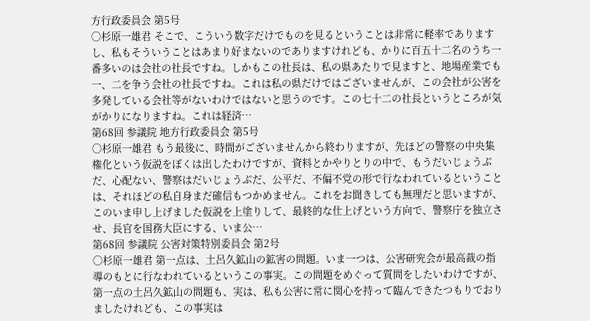方行政委員会 第5号
○杉原一雄君 そこで、こういう数字だけでものを見るということは非常に軽率でありますし、私もそういうことはあまり好まないのでありますけれども、かりに百五十二名のうち一番多いのは会社の社長ですね。しかもこの社長は、私の県あたりで見ますと、地場産業でも一、二を争う会社の社長ですね。これは私の県だけではございませんが、この会社が公害を多発している会社等がないわけではないと思うのです。この七十二の社長というところが気がかりになりますね。これは経済…
第68回 参議院 地方行政委員会 第5号
○杉原一雄君 もう最後に、時間がございませんから終わりますが、先ほどの警察の中央集権化という仮説をぼくは出したわけですが、資料とかやりとりの中で、もうだいじょうぶだ、心配ない、警察はだいじょうぶだ、公平だ、不偏不党の形で行なわれているということは、それほどの私自身まだ確信もつかめません。これをお聞きしても無理だと思いますが、このいま申し上げました仮説を上塗りして、最終的な仕上げという方向で、警察庁を独立させ、長官を国務大臣にする、いま公…
第68回 参議院 公害対策特別委員会 第2号
○杉原一雄君 第一点は、土呂久鉱山の鉱害の問題。いま一つは、公害研究会が最高裁の指導のもとに行なわれているというこの事実。この問題をめぐって質問をしたいわけですが、第一点の土呂久鉱山の問題も、実は、私も公害に常に関心を持って臨んできたつもりでおりましたけれども、この事実は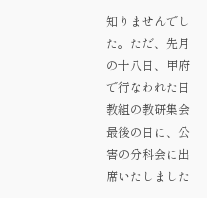知りませんでした。ただ、先月の十八日、甲府で行なわれた日教組の教研集会最後の日に、公害の分科会に出席いたしました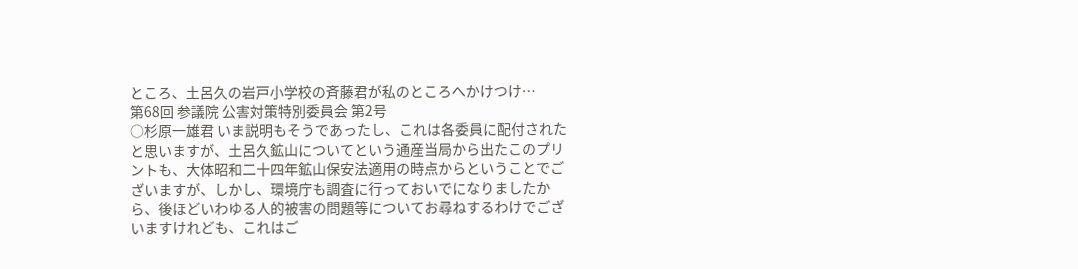ところ、土呂久の岩戸小学校の斉藤君が私のところへかけつけ…
第68回 参議院 公害対策特別委員会 第2号
○杉原一雄君 いま説明もそうであったし、これは各委員に配付されたと思いますが、土呂久鉱山についてという通産当局から出たこのプリントも、大体昭和二十四年鉱山保安法適用の時点からということでございますが、しかし、環境庁も調査に行っておいでになりましたから、後ほどいわゆる人的被害の問題等についてお尋ねするわけでございますけれども、これはご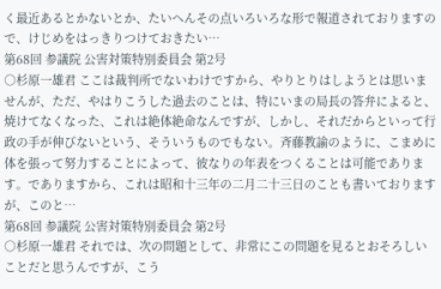く最近あるとかないとか、たいへんその点いろいろな形で報道されておりますので、けじめをはっきりつけておきたい…
第68回 参議院 公害対策特別委員会 第2号
○杉原一雄君 ここは裁判所でないわけですから、やりとりはしようとは思いませんが、ただ、やはりこうした過去のことは、特にいまの局長の答弁によると、焼けてなくなった、これは絶体絶命なんですが、しかし、それだからといって行政の手が伸びないという、そういうものでもない。斉藤教諭のように、こまめに体を張って努力することによって、彼なりの年表をつくることは可能であります。でありますから、これは昭和十三年の二月二十三日のことも書いておりますが、このと…
第68回 参議院 公害対策特別委員会 第2号
○杉原一雄君 それでは、次の問題として、非常にこの問題を見るとおそろしいことだと思うんですが、こう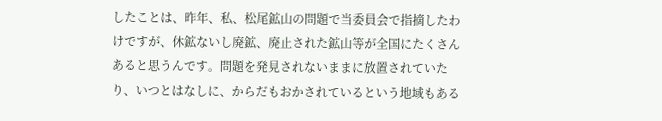したことは、昨年、私、松尾鉱山の問題で当委員会で指摘したわけですが、休鉱ないし廃鉱、廃止された鉱山等が全国にたくさんあると思うんです。問題を発見されないままに放置されていたり、いつとはなしに、からだもおかされているという地域もある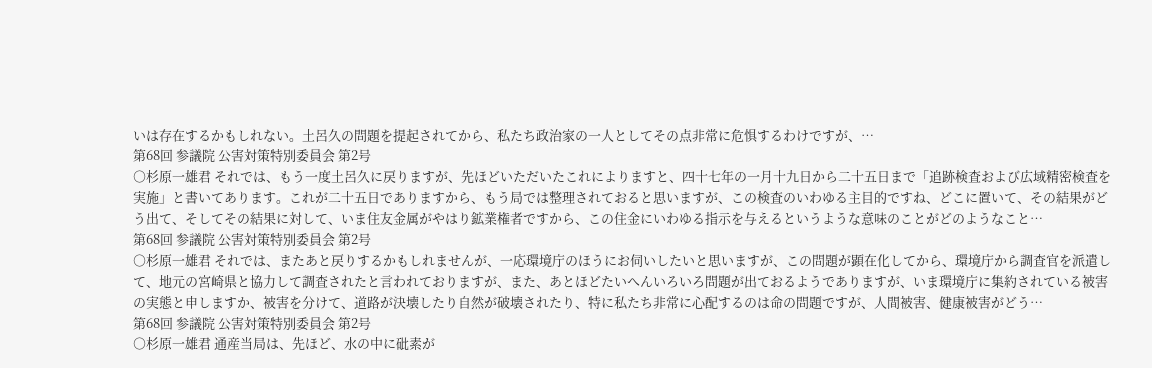いは存在するかもしれない。土呂久の問題を提起されてから、私たち政治家の一人としてその点非常に危惧するわけですが、…
第68回 参議院 公害対策特別委員会 第2号
○杉原一雄君 それでは、もう一度土呂久に戻りますが、先ほどいただいたこれによりますと、四十七年の一月十九日から二十五日まで「追跡検査および広域精密検査を実施」と書いてあります。これが二十五日でありますから、もう局では整理されておると思いますが、この検査のいわゆる主目的ですね、どこに置いて、その結果がどう出て、そしてその結果に対して、いま住友金属がやはり鉱業権者ですから、この住金にいわゆる指示を与えるというような意味のことがどのようなこと…
第68回 参議院 公害対策特別委員会 第2号
○杉原一雄君 それでは、またあと戻りするかもしれませんが、一応環境庁のほうにお伺いしたいと思いますが、この問題が顕在化してから、環境庁から調査官を派遣して、地元の宮崎県と協力して調査されたと言われておりますが、また、あとほどたいへんいろいろ問題が出ておるようでありますが、いま環境庁に集約されている被害の実態と申しますか、被害を分けて、道路が決壊したり自然が破壊されたり、特に私たち非常に心配するのは命の問題ですが、人間被害、健康被害がどう…
第68回 参議院 公害対策特別委員会 第2号
○杉原一雄君 通産当局は、先ほど、水の中に砒素が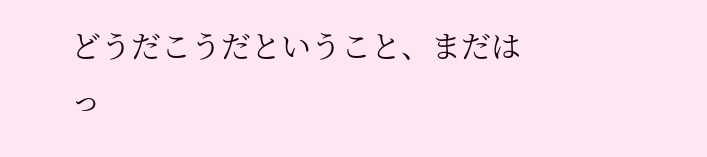どうだこうだということ、まだはっ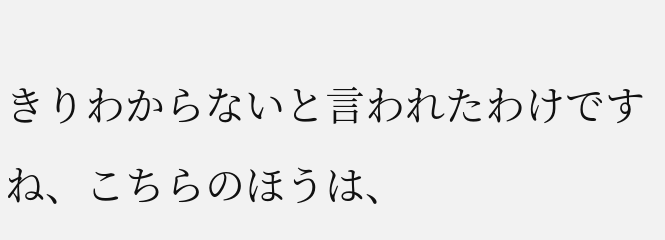きりわからないと言われたわけですね、こちらのほうは、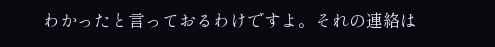わかったと言っておるわけですよ。それの連絡は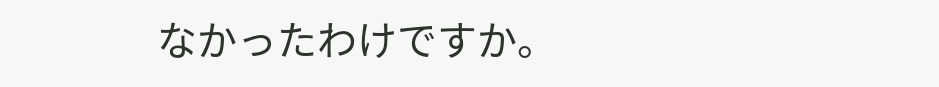なかったわけですか。